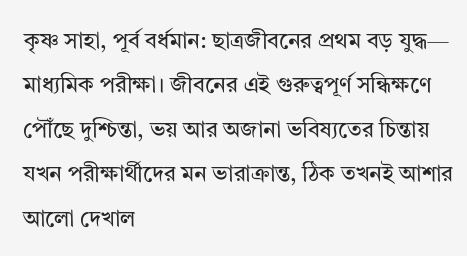কৃষ্ণ সাহা, পূর্ব বর্ধমান: ছাত্রজীবনের প্রথম বড় যুদ্ধ— মাধ্যমিক পরীক্ষা। জীবনের এই গুরুত্বপূর্ণ সন্ধিক্ষণে পৌঁছে দুশ্চিন্তা, ভয় আর অজানা ভবিষ্যতের চিন্তায় যখন পরীক্ষার্থীদের মন ভারাক্রান্ত, ঠিক তখনই আশার আলো দেখাল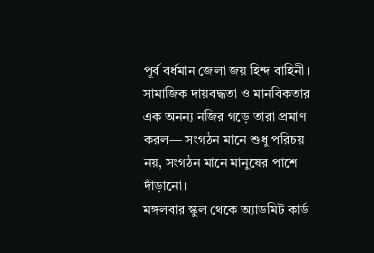পূর্ব বর্ধমান জেলা জয় হিন্দ বাহিনী। সামাজিক দায়বদ্ধতা ও মানবিকতার এক অনন্য নজির গড়ে তারা প্রমাণ করল— সংগঠন মানে শুধু পরিচয় নয়, সংগঠন মানে মানুষের পাশে দাঁড়ানো।
মঙ্গলবার স্কুল থেকে অ্যাডমিট কার্ড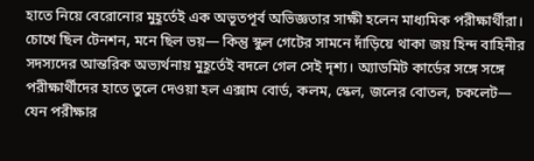হাতে নিয়ে বেরোনোর মুহূর্তেই এক অভূতপূর্ব অভিজ্ঞতার সাক্ষী হলেন মাধ্যমিক পরীক্ষার্থীরা। চোখে ছিল টেনশন, মনে ছিল ভয়— কিন্তু স্কুল গেটের সামনে দাঁড়িয়ে থাকা জয় হিন্দ বাহিনীর সদস্যদের আন্তরিক অভ্যর্থনায় মুহূর্তেই বদলে গেল সেই দৃশ্য। অ্যাডমিট কার্ডের সঙ্গে সঙ্গে পরীক্ষার্থীদের হাতে তুলে দেওয়া হল এক্সাম বোর্ড, কলম, স্কেল, জলের বোতল, চকলেট— যেন পরীক্ষার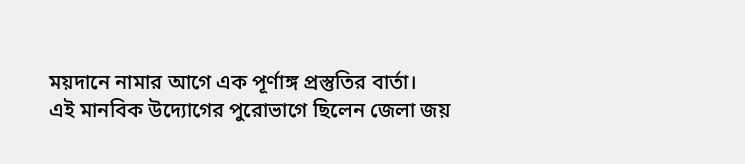ময়দানে নামার আগে এক পূর্ণাঙ্গ প্রস্তুতির বার্তা।
এই মানবিক উদ্যোগের পুরোভাগে ছিলেন জেলা জয়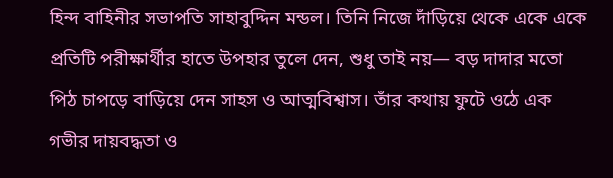হিন্দ বাহিনীর সভাপতি সাহাবুদ্দিন মন্ডল। তিনি নিজে দাঁড়িয়ে থেকে একে একে প্রতিটি পরীক্ষার্থীর হাতে উপহার তুলে দেন, শুধু তাই নয়— বড় দাদার মতো পিঠ চাপড়ে বাড়িয়ে দেন সাহস ও আত্মবিশ্বাস। তাঁর কথায় ফুটে ওঠে এক গভীর দায়বদ্ধতা ও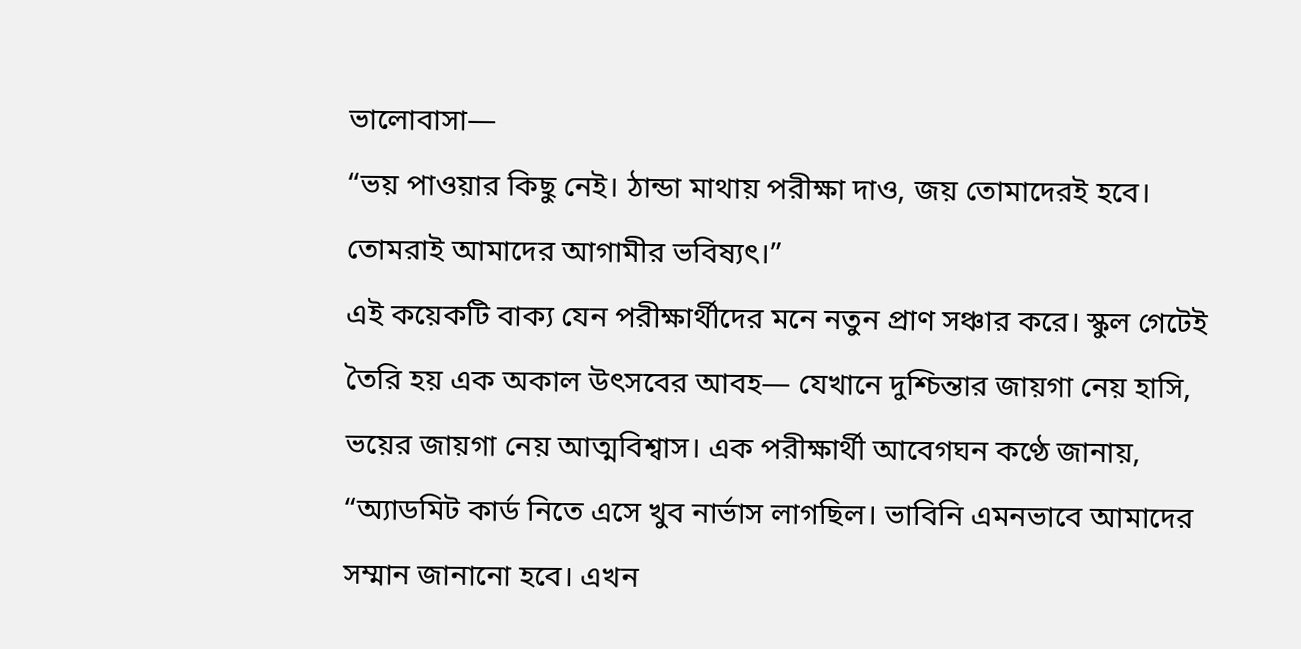ভালোবাসা—
“ভয় পাওয়ার কিছু নেই। ঠান্ডা মাথায় পরীক্ষা দাও, জয় তোমাদেরই হবে। তোমরাই আমাদের আগামীর ভবিষ্যৎ।”
এই কয়েকটি বাক্য যেন পরীক্ষার্থীদের মনে নতুন প্রাণ সঞ্চার করে। স্কুল গেটেই তৈরি হয় এক অকাল উৎসবের আবহ— যেখানে দুশ্চিন্তার জায়গা নেয় হাসি, ভয়ের জায়গা নেয় আত্মবিশ্বাস। এক পরীক্ষার্থী আবেগঘন কণ্ঠে জানায়,
“অ্যাডমিট কার্ড নিতে এসে খুব নার্ভাস লাগছিল। ভাবিনি এমনভাবে আমাদের সম্মান জানানো হবে। এখন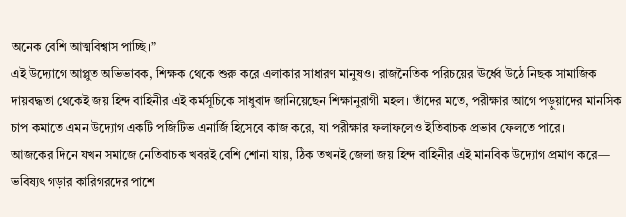অনেক বেশি আত্মবিশ্বাস পাচ্ছি।”
এই উদ্যোগে আপ্লুত অভিভাবক, শিক্ষক থেকে শুরু করে এলাকার সাধারণ মানুষও। রাজনৈতিক পরিচয়ের ঊর্ধ্বে উঠে নিছক সামাজিক দায়বদ্ধতা থেকেই জয় হিন্দ বাহিনীর এই কর্মসূচিকে সাধুবাদ জানিয়েছেন শিক্ষানুরাগী মহল। তাঁদের মতে, পরীক্ষার আগে পড়ুয়াদের মানসিক চাপ কমাতে এমন উদ্যোগ একটি পজিটিভ এনার্জি হিসেবে কাজ করে, যা পরীক্ষার ফলাফলেও ইতিবাচক প্রভাব ফেলতে পারে।
আজকের দিনে যখন সমাজে নেতিবাচক খবরই বেশি শোনা যায়, ঠিক তখনই জেলা জয় হিন্দ বাহিনীর এই মানবিক উদ্যোগ প্রমাণ করে— ভবিষ্যৎ গড়ার কারিগরদের পাশে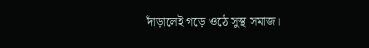দাঁড়ালেই গড়ে ওঠে সুস্থ সমাজ।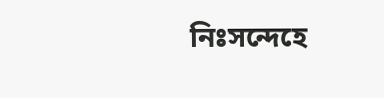নিঃসন্দেহে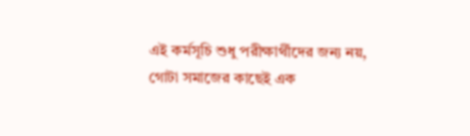এই কর্মসূচি শুধু পরীক্ষার্থীদের জন্য নয়, গোটা সমাজের কাছেই এক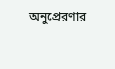অনুপ্রেরণার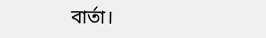বার্তা।